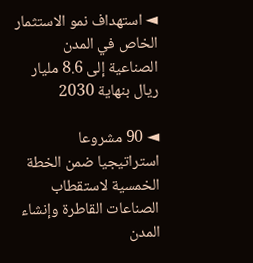◄ استهداف نمو الاستثمار الخاص في المدن الصناعية إلى 8.6 مليار ريال بنهاية 2030

◄ 90 مشروعا استراتيجيا ضمن الخطة الخمسية لاستقطاب الصناعات القاطرة وإنشاء المدن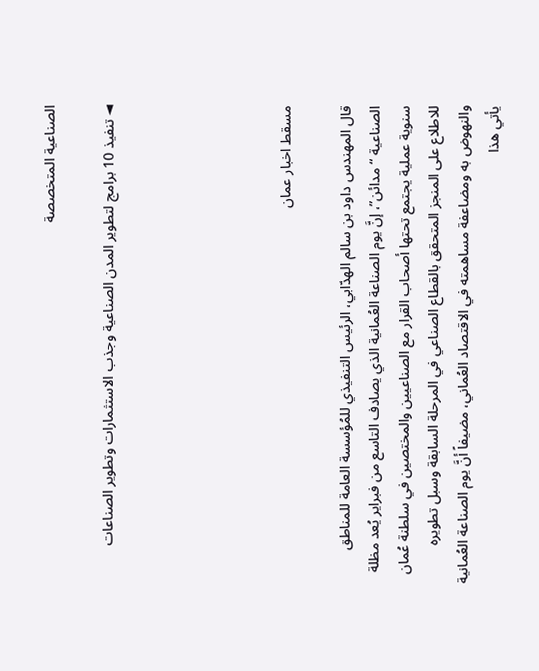الصناعية المتخصصة

◄ تنفيذ 10 برامج لتطوير المدن الصناعية وجذب الاستثمارات وتطوير الصناعات





مسقط اخبار عمان

قال المهندس داود بن سالم الهدّابي، الرئيس التنفيذي للمُؤسسة العامة للمناطق الصناعية “مدائن”، إنَّ يوم الصناعة العُمانية الذي يصادف التاسع من فبراير يُعد مظلة سنوية عملية يجتمع تحتها أصحاب القرار مع الصناعيين والمختصين في سلطنة عُمان للاطلاع على المنجز المتحقق بالقطاع الصناعي في المرحلة السابقة وسبل تطويره والنهوض به ومضاعفة مساهمته في الاقتصاد العُماني، مضيفاً أنَّ يوم الصناعة العُمانية يأتي هذا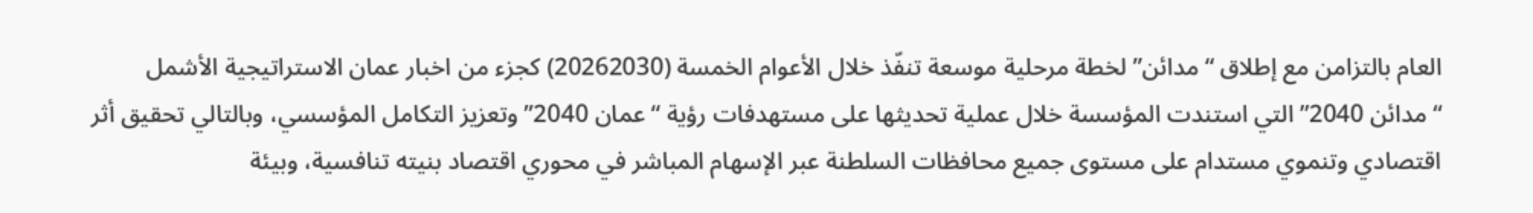العام بالتزامن مع إطلاق “مدائن” لخطة مرحلية موسعة تنفّذ خلال الأعوام الخمسة (20262030) كجزء من اخبار عمان الاستراتيجية الأشمل “مدائن 2040” التي استندت المؤسسة خلال عملية تحديثها على مستهدفات رؤية “عمان 2040” وتعزيز التكامل المؤسسي، وبالتالي تحقيق أثر اقتصادي وتنموي مستدام على مستوى جميع محافظات السلطنة عبر الإسهام المباشر في محوري اقتصاد بنيته تنافسية، وبيئة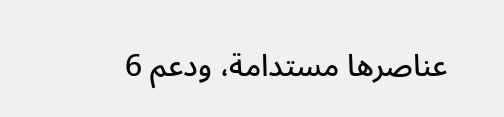عناصرها مستدامة، ودعم 6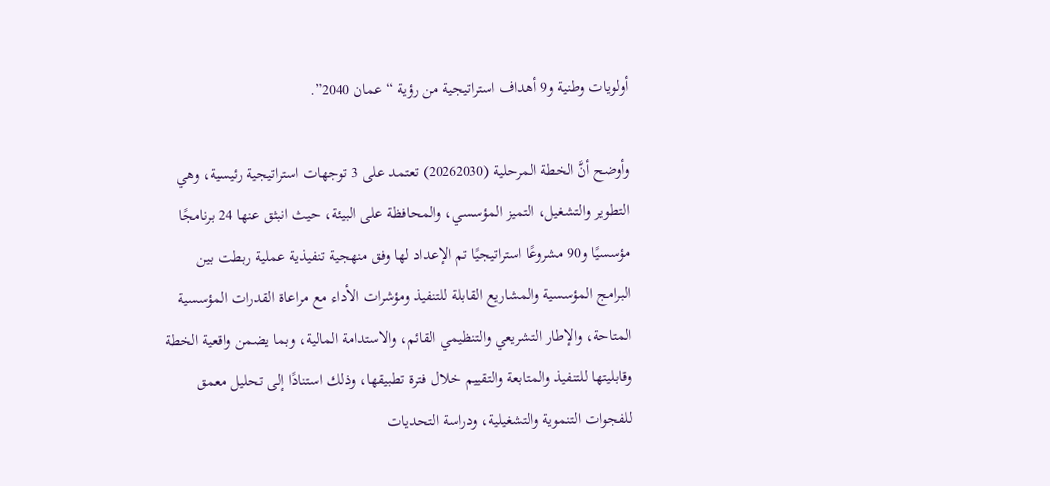أولويات وطنية و9 أهداف استراتيجية من رؤية “عمان 2040”.

وأوضح أنَّ الخطة المرحلية (20262030) تعتمد على 3 توجهات استراتيجية رئيسية، وهي التطوير والتشغيل، التميز المؤسسي، والمحافظة على البيئة، حيث انبثق عنها 24 برنامجًا مؤسسيًا و90 مشروعًا استراتيجيًا تم الإعداد لها وفق منهجية تنفيذية عملية ربطت بين البرامج المؤسسية والمشاريع القابلة للتنفيذ ومؤشرات الأداء مع مراعاة القدرات المؤسسية المتاحة، والإطار التشريعي والتنظيمي القائم، والاستدامة المالية، وبما يضمن واقعية الخطة وقابليتها للتنفيذ والمتابعة والتقييم خلال فترة تطبيقها، وذلك استنادًا إلى تحليل معمق للفجوات التنموية والتشغيلية، ودراسة التحديات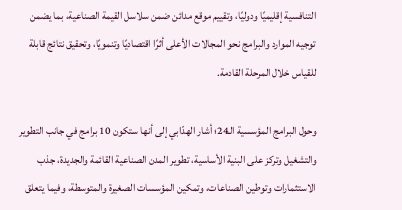التنافسية إقليميًا ودوليًا، وتقييم موقع مدائن ضمن سلاسل القيمة الصناعية، بما يضمن توجيه الموارد والبرامج نحو المجالات الأعلى أثرًا اقتصاديًا وتنمويًا، وتحقيق نتائج قابلة للقياس خلال المرحلة القادمة.

وحول البرامج المؤسسية الـ24؛ أشار الهدّابي إلى أنها ستكون 10 برامج في جانب التطوير والتشغيل وتركز على البنية الأساسية، تطوير المدن الصناعية القائمة والجديدة، جذب الاستثمارات وتوطين الصناعات، وتمكين المؤسسات الصغيرة والمتوسطة، وفيما يتعلق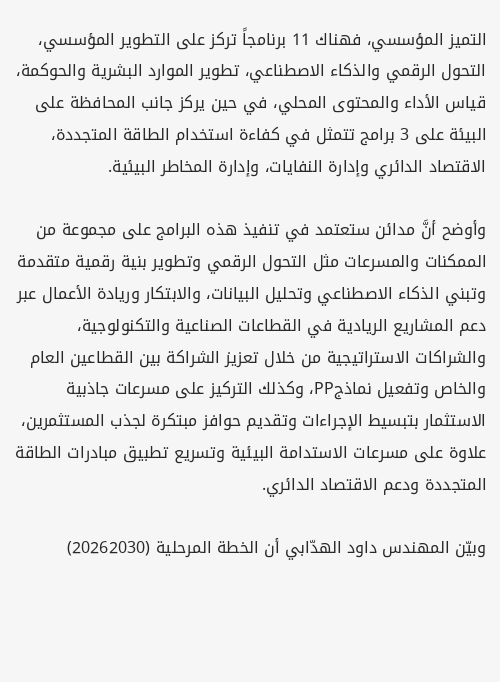التميز المؤسسي، فهناك 11 برنامجاً تركز على التطوير المؤسسي، التحول الرقمي والذكاء الاصطناعي، تطوير الموارد البشرية والحوكمة، قياس الأداء والمحتوى المحلي، في حين يركز جانب المحافظة على البيئة على 3 برامج تتمثل في كفاءة استخدام الطاقة المتجددة، الاقتصاد الدائري وإدارة النفايات، وإدارة المخاطر البيئية.

وأوضح أنَّ مدائن ستعتمد في تنفيذ هذه البرامج على مجموعة من الممكنات والمسرعات مثل التحول الرقمي وتطوير بنية رقمية متقدمة وتبني الذكاء الاصطناعي وتحليل البيانات، والابتكار وريادة الأعمال عبر دعم المشاريع الريادية في القطاعات الصناعية والتكنولوجية، والشراكات الاستراتيجية من خلال تعزيز الشراكة بين القطاعين العام والخاص وتفعيل نماذجPP، وكذلك التركيز على مسرعات جاذبية الاستثمار بتبسيط الإجراءات وتقديم حوافز مبتكرة لجذب المستثمرين، علاوة على مسرعات الاستدامة البيئية وتسريع تطبيق مبادرات الطاقة المتجددة ودعم الاقتصاد الدائري.

وبيّن المهندس داود الهدّابي أن الخطة المرحلية (20262030)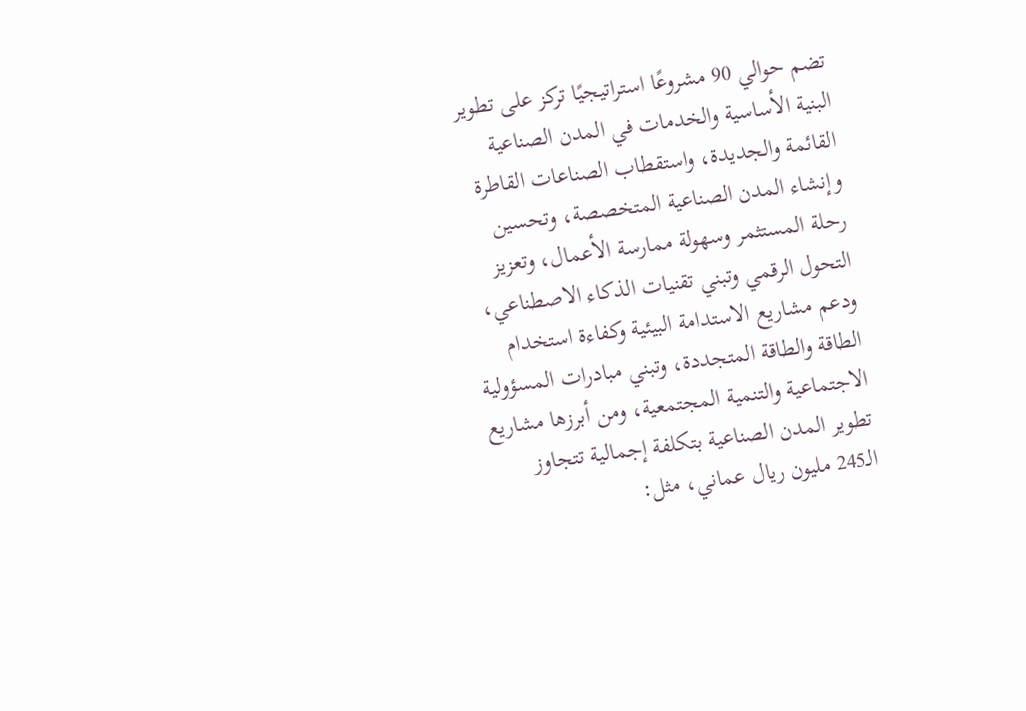تضم حوالي 90 مشروعًا استراتيجيًا تركز على تطوير البنية الأساسية والخدمات في المدن الصناعية القائمة والجديدة، واستقطاب الصناعات القاطرة وإنشاء المدن الصناعية المتخصصة، وتحسين رحلة المستثمر وسهولة ممارسة الأعمال، وتعزيز التحول الرقمي وتبني تقنيات الذكاء الاصطناعي، ودعم مشاريع الاستدامة البيئية وكفاءة استخدام الطاقة والطاقة المتجددة، وتبني مبادرات المسؤولية الاجتماعية والتنمية المجتمعية، ومن أبرزها مشاريع تطوير المدن الصناعية بتكلفة إجمالية تتجاوز الـ245 مليون ريال عماني، مثل: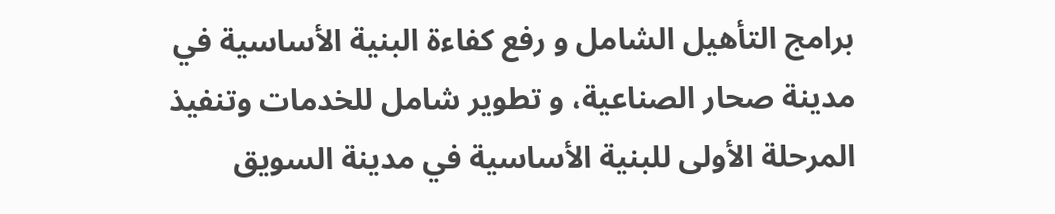برامج التأهيل الشامل و رفع كفاءة البنية الأساسية في مدينة صحار الصناعية، و تطوير شامل للخدمات وتنفيذ المرحلة الأولى للبنية الأساسية في مدينة السويق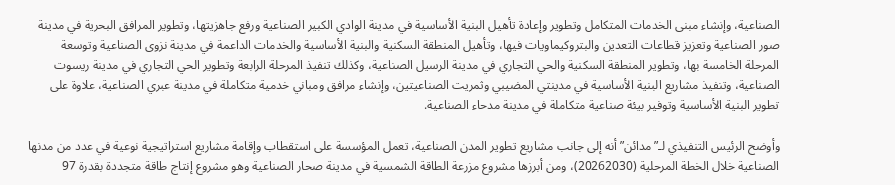الصناعية، وإنشاء مبنى الخدمات المتكامل وتطوير وإعادة تأهيل البنية الأساسية في مدينة الوادي الكبير الصناعية ورفع جاهزيتها، وتطوير المرافق البحرية في مدينة صور الصناعية وتعزيز قطاعات التعدين والبتروكيماويات فيها، وتأهيل المنطقة السكنية والبنية الأساسية والخدمات الداعمة في مدينة نزوى الصناعية وتوسعة المرحلة الخامسة بها، وتطوير المنطقة السكنية والحي التجاري في مدينة الرسيل الصناعية، وكذلك تنفيذ المرحلة الرابعة وتطوير الحي التجاري في مدينة ريسوت الصناعية، وتنفيذ مشاريع البنية الأساسية في مدينتي المضيبي وثمريت الصناعيتين، وإنشاء مرافق ومباني خدمية متكاملة في مدينة عبري الصناعية، علاوة على تطوير البنية الأساسية وتوفير بيئة صناعية متكاملة في مدينة مدحاء الصناعية.

وأوضح الرئيس التنفيذي لـ”مدائن” أنه إلى جانب مشاريع تطوير المدن الصناعية، تعمل المؤسسة على استقطاب وإقامة مشاريع استراتيجية نوعية في عدد من مدنها الصناعية خلال الخطة المرحلية (20262030)، ومن أبرزها مشروع مزرعة الطاقة الشمسية في مدينة صحار الصناعية وهو مشروع إنتاج طاقة متجددة بقدرة 97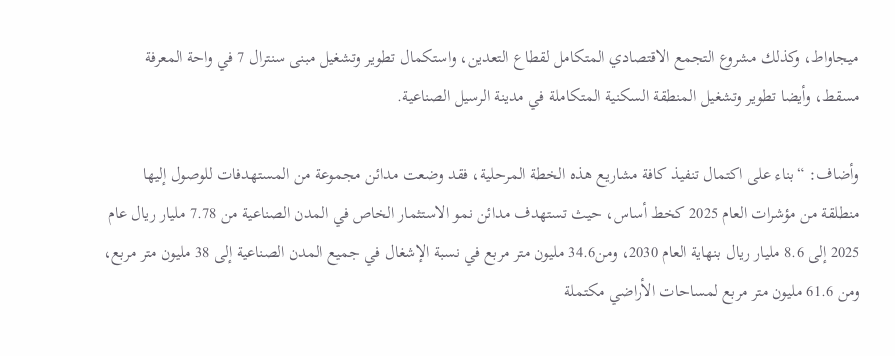ميجاواط، وكذلك مشروع التجمع الاقتصادي المتكامل لقطاع التعدين، واستكمال تطوير وتشغيل مبنى سنترال 7 في واحة المعرفة مسقط، وأيضا تطوير وتشغيل المنطقة السكنية المتكاملة في مدينة الرسيل الصناعية.

وأضاف: “بناء على اكتمال تنفيذ كافة مشاريع هذه الخطة المرحلية، فقد وضعت مدائن مجموعة من المستهدفات للوصول إليها منطلقة من مؤشرات العام 2025 كخط أساس، حيث تستهدف مدائن نمو الاستثمار الخاص في المدن الصناعية من 7.78 مليار ريال عام 2025 إلى 8.6 مليار ريال بنهاية العام 2030، ومن34.6 مليون متر مربع في نسبة الإشغال في جميع المدن الصناعية إلى 38 مليون متر مربع، ومن 61.6 مليون متر مربع لمساحات الأراضي مكتملة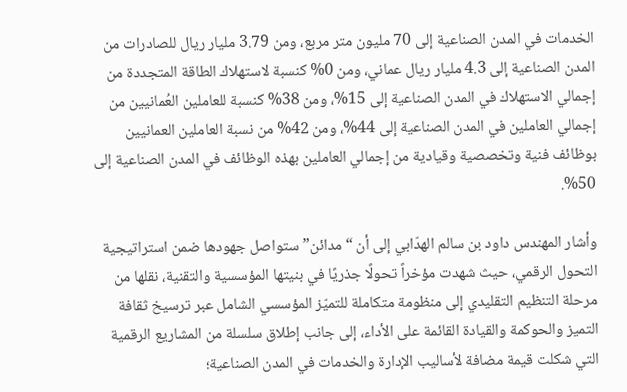الخدمات في المدن الصناعية إلى 70 مليون متر مربع، ومن 3.79 مليار ريال للصادرات من المدن الصناعية إلى 4.3 مليار ريال عماني، ومن 0% كنسبة لاستهلاك الطاقة المتجددة من إجمالي الاستهلاك في المدن الصناعية إلى 15%، ومن 38% كنسبة للعاملين العُمانيين من إجمالي العاملين في المدن الصناعية إلى 44%، ومن 42% من نسبة العاملين العمانيين بوظائف فنية وتخصصية وقيادية من إجمالي العاملين بهذه الوظائف في المدن الصناعية إلى 50%.

وأشار المهندس داود بن سالم الهدّابي إلى أن “مدائن” ستواصل جهودها ضمن استراتيجية التحول الرقمي، حيث شهدت مؤخراً تحولًا جذريًا في بنيتها المؤسسية والتقنية، نقلها من مرحلة التنظيم التقليدي إلى منظومة متكاملة للتميّز المؤسسي الشامل عبر ترسيخ ثقافة التميز والحوكمة والقيادة القائمة على الأداء، إلى جانب إطلاق سلسلة من المشاريع الرقمية التي شكلت قيمة مضافة لأساليب الإدارة والخدمات في المدن الصناعية؛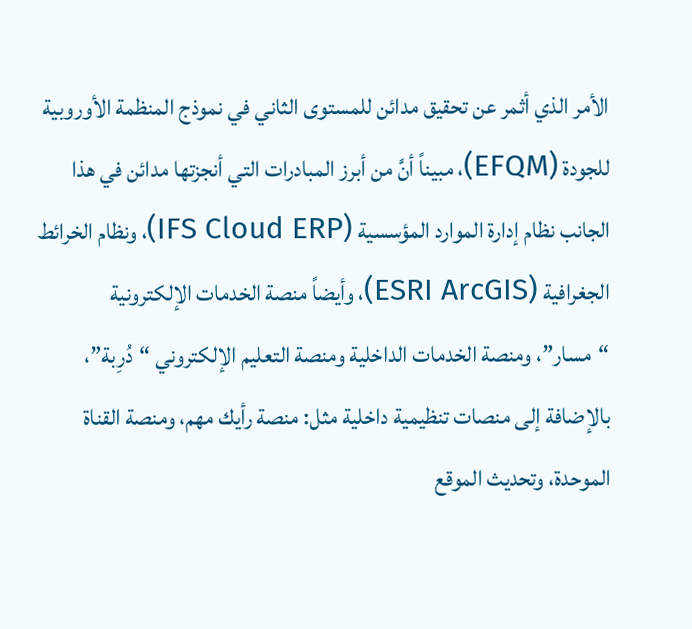الأمر الذي أثمر عن تحقيق مدائن للمستوى الثاني في نموذج المنظمة الأوروبية للجودة (EFQM)، مبيناً أنَّ من أبرز المبادرات التي أنجزتها مدائن في هذا الجانب نظام إدارة الموارد المؤسسية (IFS Cloud ERP)، ونظام الخرائط الجغرافية (ESRI ArcGIS)، وأيضاً منصة الخدمات الإلكترونية “مسار”، ومنصة الخدمات الداخلية ومنصة التعليم الإلكتروني “دُرِبة”، بالإضافة إلى منصات تنظيمية داخلية مثل: منصة رأيك مهم، ومنصة القناة الموحدة، وتحديث الموقع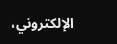الإلكتروني،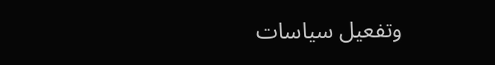وتفعيل سياسات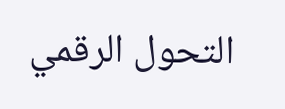التحول الرقمي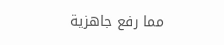مما رفع جاهزية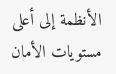الأنظمة إلى أعلى مستويات الأمان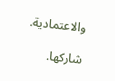والاعتمادية.

شاركها.